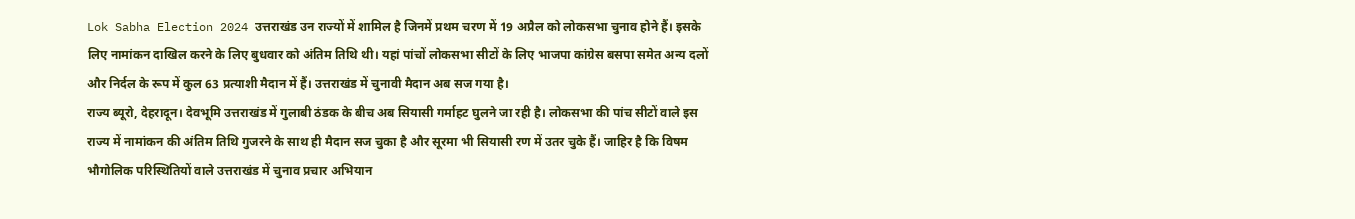Lok Sabha Election 2024 उत्तराखंड उन राज्यों में शामिल है जिनमें प्रथम चरण में 19 अप्रैल को लोकसभा चुनाव होने हैं। इसके लिए नामांकन दाखिल करने के लिए बुधवार को अंतिम तिथि थी। यहां पांचों लोकसभा सीटों के लिए भाजपा कांग्रेस बसपा समेत अन्य दलों और निर्दल के रूप में कुल 63 प्रत्याशी मैदान में हैं। उत्तराखंड में चुनावी मैदान अब सज गया है।
राज्य ब्यूरो, देहरादून। देवभूमि उत्तराखंड में गुलाबी ठंडक के बीच अब सियासी गर्माहट घुलने जा रही है। लोकसभा की पांच सीटों वाले इस राज्य में नामांकन की अंतिम तिथि गुजरने के साथ ही मैदान सज चुका है और सूरमा भी सियासी रण में उतर चुके हैं। जाहिर है कि विषम भौगोलिक परिस्थितियों वाले उत्तराखंड में चुनाव प्रचार अभियान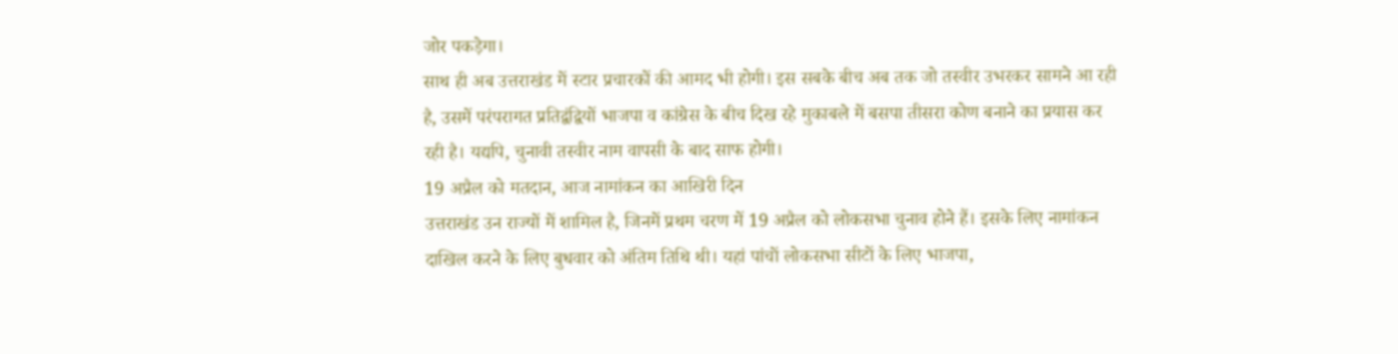जोर पकड़ेगा।
साथ ही अब उत्तराखंड में स्टार प्रचारकों की आमद भी होगी। इस सबके बीच अब तक जो तस्वीर उभरकर सामने आ रही है, उसमें परंपरागत प्रतिद्वंद्वियों भाजपा व कांग्रेस के बीच दिख रहे मुकाबले में बसपा तीसरा कोण बनाने का प्रयास कर रही है। यद्यपि, चुनावी तस्वीर नाम वापसी के बाद साफ होगी।
19 अप्रैल को मतदान, आज नामांकन का आखिरी दिन
उत्तराखंड उन राज्यों में शामिल है, जिनमें प्रथम चरण में 19 अप्रैल को लोकसभा चुनाव होने हैं। इसके लिए नामांकन दाखिल करने के लिए बुधवार को अंतिम तिथि थी। यहां पांचों लोकसभा सीटों के लिए भाजपा,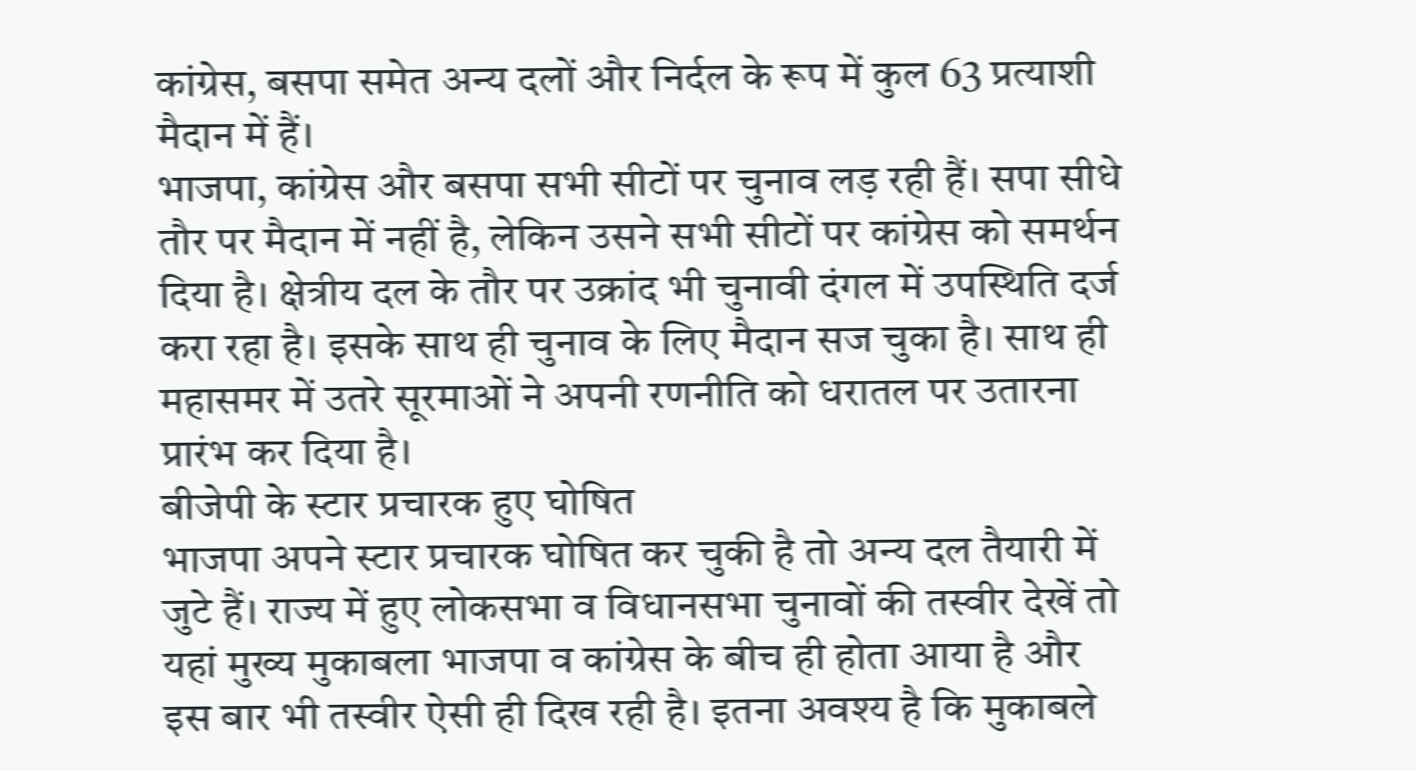कांग्रेस, बसपा समेत अन्य दलों और निर्दल के रूप में कुल 63 प्रत्याशी मैदान में हैं।
भाजपा, कांग्रेस और बसपा सभी सीटों पर चुनाव लड़ रही हैं। सपा सीधे तौर पर मैदान में नहीं है, लेकिन उसने सभी सीटों पर कांग्रेस को समर्थन दिया है। क्षेत्रीय दल के तौर पर उक्रांद भी चुनावी दंगल में उपस्थिति दर्ज करा रहा है। इसके साथ ही चुनाव के लिए मैदान सज चुका है। साथ ही महासमर में उतरे सूरमाओं ने अपनी रणनीति को धरातल पर उतारना प्रारंभ कर दिया है।
बीजेपी के स्टार प्रचारक हुए घोषित
भाजपा अपने स्टार प्रचारक घोषित कर चुकी है तो अन्य दल तैयारी में जुटे हैं। राज्य में हुए लोकसभा व विधानसभा चुनावों की तस्वीर देखें तो यहां मुख्य मुकाबला भाजपा व कांग्रेस के बीच ही होता आया है और इस बार भी तस्वीर ऐसी ही दिख रही है। इतना अवश्य है कि मुकाबले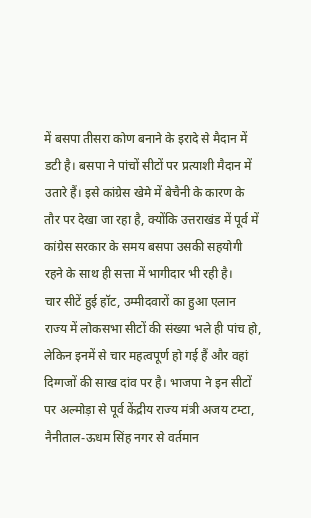में बसपा तीसरा कोण बनाने के इरादे से मैदान में डटी है। बसपा ने पांचों सीटों पर प्रत्याशी मैदान में उतारे हैं। इसे कांग्रेस खेमे में बेचैनी के कारण के तौर पर देखा जा रहा है, क्योंकि उत्तराखंड में पूर्व में कांग्रेस सरकार के समय बसपा उसकी सहयोगी रहने के साथ ही सत्ता में भागीदार भी रही है।
चार सीटें हुई हॉट, उम्मीदवारों का हुआ एलान
राज्य में लोकसभा सीटों की संख्या भले ही पांच हो, लेकिन इनमें से चार महत्वपूर्ण हो गई हैं और वहां दिग्गजों की साख दांव पर है। भाजपा ने इन सीटों पर अल्मोड़ा से पूर्व केंद्रीय राज्य मंत्री अजय टम्टा, नैनीताल-ऊधम सिंह नगर से वर्तमान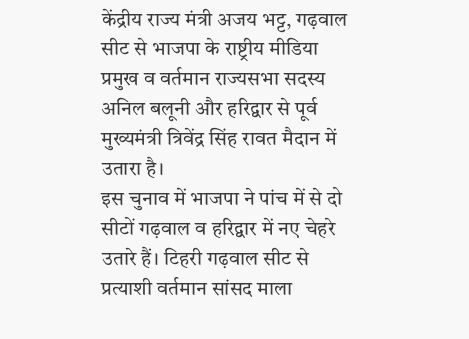केंद्रीय राज्य मंत्री अजय भट्ट, गढ़वाल सीट से भाजपा के राष्ट्रीय मीडिया प्रमुख व वर्तमान राज्यसभा सदस्य अनिल बलूनी और हरिद्वार से पूर्व मुख्यमंत्री त्रिवेंद्र सिंह रावत मैदान में उतारा है।
इस चुनाव में भाजपा ने पांच में से दो सीटों गढ़वाल व हरिद्वार में नए चेहरे उतारे हैं। टिहरी गढ़वाल सीट से प्रत्याशी वर्तमान सांसद माला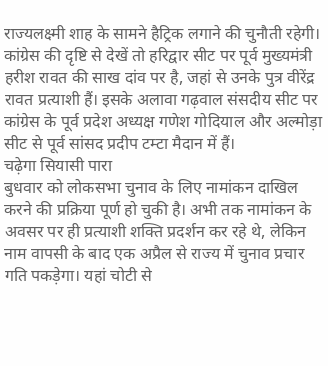राज्यलक्ष्मी शाह के सामने हैट्रिक लगाने की चुनौती रहेगी। कांग्रेस की दृष्टि से देखें तो हरिद्वार सीट पर पूर्व मुख्यमंत्री हरीश रावत की साख दांव पर है, जहां से उनके पुत्र वीरेंद्र रावत प्रत्याशी हैं। इसके अलावा गढ़वाल संसदीय सीट पर कांग्रेस के पूर्व प्रदेश अध्यक्ष गणेश गोदियाल और अल्मोड़ा सीट से पूर्व सांसद प्रदीप टम्टा मैदान में हैं।
चढ़ेगा सियासी पारा
बुधवार को लोकसभा चुनाव के लिए नामांकन दाखिल करने की प्रक्रिया पूर्ण हो चुकी है। अभी तक नामांकन के अवसर पर ही प्रत्याशी शक्ति प्रदर्शन कर रहे थे, लेकिन नाम वापसी के बाद एक अप्रैल से राज्य में चुनाव प्रचार गति पकड़ेगा। यहां चोटी से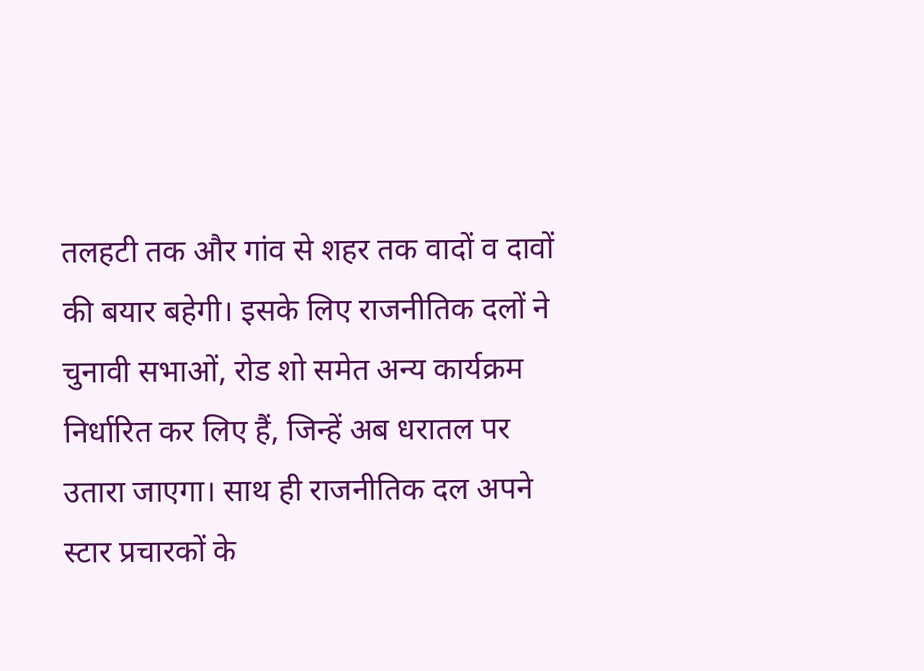तलहटी तक और गांव से शहर तक वादों व दावों की बयार बहेगी। इसके लिए राजनीतिक दलों ने चुनावी सभाओं, रोड शो समेत अन्य कार्यक्रम निर्धारित कर लिए हैं, जिन्हें अब धरातल पर उतारा जाएगा। साथ ही राजनीतिक दल अपने स्टार प्रचारकों के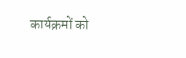कार्यक्रमों को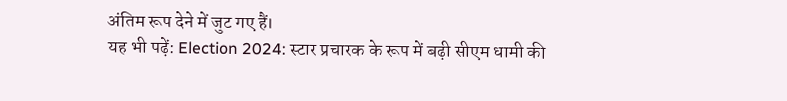अंतिम रूप देने में जुट गए हैं।
यह भी पढ़ें: Election 2024: स्टार प्रचारक के रूप में बढ़ी सीएम धामी की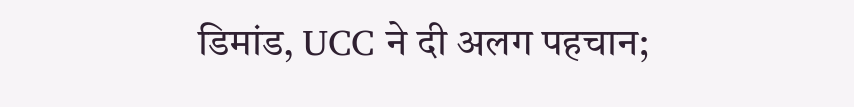डिमांड, UCC ने दी अलग पहचान;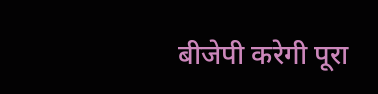बीजेपी करेगी पूरा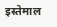इस्तेमाल